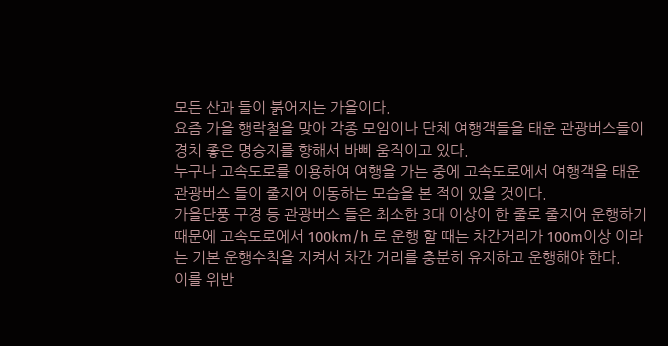모든 산과 들이 붉어지는 가을이다.
요즘 가을 행락철을 맞아 각종 모임이나 단체 여행객들을 태운 관광버스들이 경치 좋은 명승지를 향해서 바삐 움직이고 있다.
누구나 고속도로를 이용하여 여행을 가는 중에 고속도로에서 여행객을 태운 관광버스 들이 줄지어 이동하는 모습을 본 적이 있을 것이다.
가을단풍 구경 등 관광버스 들은 최소한 3대 이상이 한 줄로 줄지어 운행하기 때문에 고속도로에서 100km/h 로 운행 할 때는 차간거리가 100m이상 이라는 기본 운행수칙을 지켜서 차간 거리를 충분히 유지하고 운행해야 한다.
이를 위반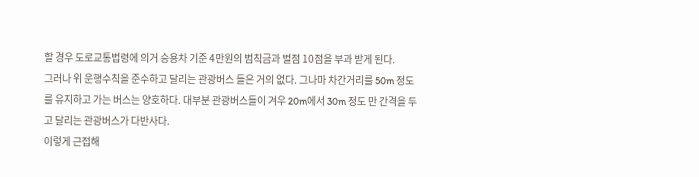할 경우 도로교통법령에 의거 승용차 기준 4만원의 범칙금과 벌점 10점을 부과 받게 된다.
그러나 위 운행수칙을 준수하고 달리는 관광버스 들은 거의 없다. 그나마 차간거리를 50m 정도를 유지하고 가는 버스는 양호하다. 대부분 관광버스들이 겨우 20m에서 30m 정도 만 간격을 두고 달리는 관광버스가 다반사다.
이렇게 근접해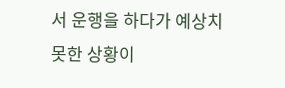서 운행을 하다가 예상치 못한 상황이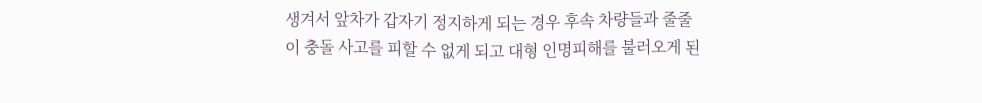생겨서 앞차가 갑자기 정지하게 되는 경우 후속 차량들과 줄줄이 충돌 사고를 피할 수 없게 되고 대형 인명피해를 불러오게 된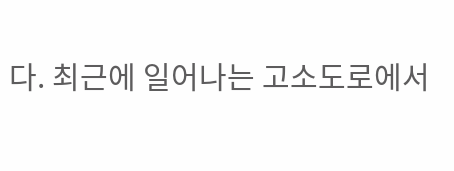다. 최근에 일어나는 고소도로에서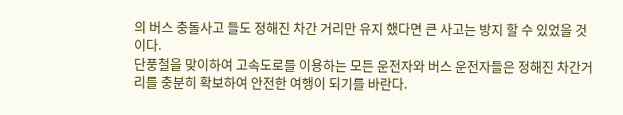의 버스 충돌사고 들도 정해진 차간 거리만 유지 했다면 큰 사고는 방지 할 수 있었을 것이다.
단풍철을 맞이하여 고속도로를 이용하는 모든 운전자와 버스 운전자들은 정해진 차간거리를 충분히 확보하여 안전한 여행이 되기를 바란다.